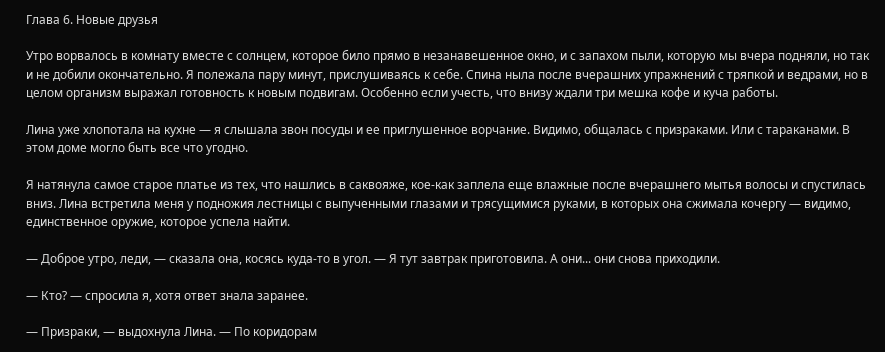Глава 6. Новые друзья

Утро ворвалось в комнату вместе с солнцем, которое било прямо в незанавешенное окно, и с запахом пыли, которую мы вчера подняли, но так и не добили окончательно. Я полежала пару минут, прислушиваясь к себе. Спина ныла после вчерашних упражнений с тряпкой и ведрами, но в целом организм выражал готовность к новым подвигам. Особенно если учесть, что внизу ждали три мешка кофе и куча работы.

Лина уже хлопотала на кухне — я слышала звон посуды и ее приглушенное ворчание. Видимо, общалась с призраками. Или с тараканами. В этом доме могло быть все что угодно.

Я натянула самое старое платье из тех, что нашлись в саквояже, кое-как заплела еще влажные после вчерашнего мытья волосы и спустилась вниз. Лина встретила меня у подножия лестницы с выпученными глазами и трясущимися руками, в которых она сжимала кочергу — видимо, единственное оружие, которое успела найти.

— Доброе утро, леди, — сказала она, косясь куда-то в угол. — Я тут завтрак приготовила. А они... они снова приходили.

— Кто? — спросила я, хотя ответ знала заранее.

— Призраки, — выдохнула Лина. — По коридорам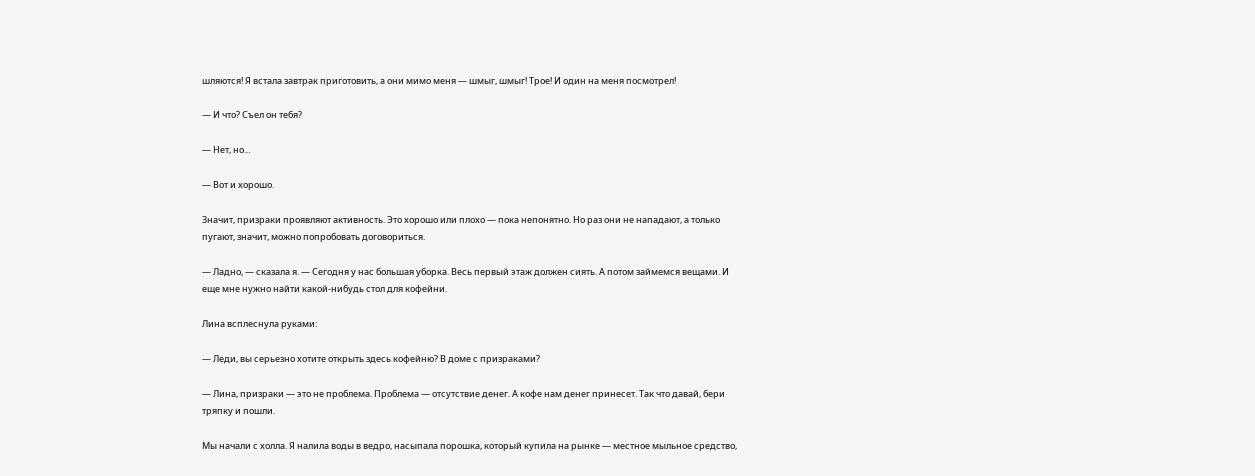шляются! Я встала завтрак приготовить, а они мимо меня — шмыг, шмыг! Трое! И один на меня посмотрел!

— И что? Съел он тебя?

— Нет, но...

— Вот и хорошо.

Значит, призраки проявляют активность. Это хорошо или плохо — пока непонятно. Но раз они не нападают, а только пугают, значит, можно попробовать договориться.

— Ладно, — сказала я. — Сегодня у нас большая уборка. Весь первый этаж должен сиять. А потом займемся вещами. И еще мне нужно найти какой-нибудь стол для кофейни.

Лина всплеснула руками:

— Леди, вы серьезно хотите открыть здесь кофейню? В доме с призраками?

— Лина, призраки — это не проблема. Проблема — отсутствие денег. А кофе нам денег принесет. Так что давай, бери тряпку и пошли.

Мы начали с холла. Я налила воды в ведро, насыпала порошка, который купила на рынке — местное мыльное средство,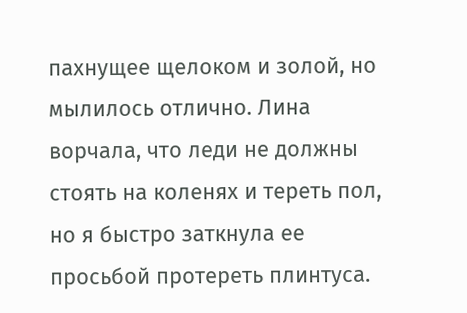пахнущее щелоком и золой, но мылилось отлично. Лина ворчала, что леди не должны стоять на коленях и тереть пол, но я быстро заткнула ее просьбой протереть плинтуса.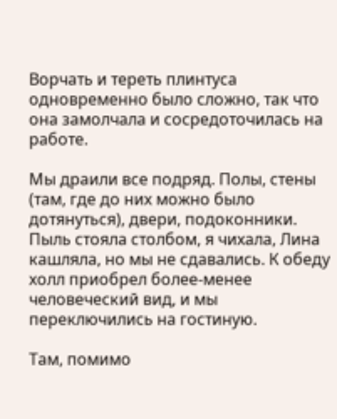Ворчать и тереть плинтуса одновременно было сложно, так что она замолчала и сосредоточилась на работе.

Мы драили все подряд. Полы, стены (там, где до них можно было дотянуться), двери, подоконники. Пыль стояла столбом, я чихала, Лина кашляла, но мы не сдавались. К обеду холл приобрел более-менее человеческий вид, и мы переключились на гостиную.

Там, помимо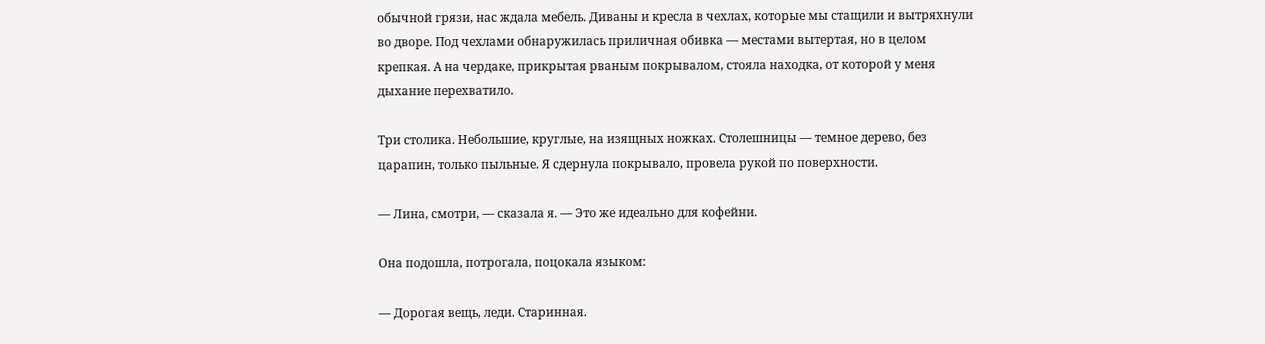обычной грязи, нас ждала мебель. Диваны и кресла в чехлах, которые мы стащили и вытряхнули во дворе. Под чехлами обнаружилась приличная обивка — местами вытертая, но в целом крепкая. А на чердаке, прикрытая рваным покрывалом, стояла находка, от которой у меня дыхание перехватило.

Три столика. Небольшие, круглые, на изящных ножках. Столешницы — темное дерево, без царапин, только пыльные. Я сдернула покрывало, провела рукой по поверхности.

— Лина, смотри, — сказала я. — Это же идеально для кофейни.

Она подошла, потрогала, поцокала языком:

— Дорогая вещь, леди. Старинная.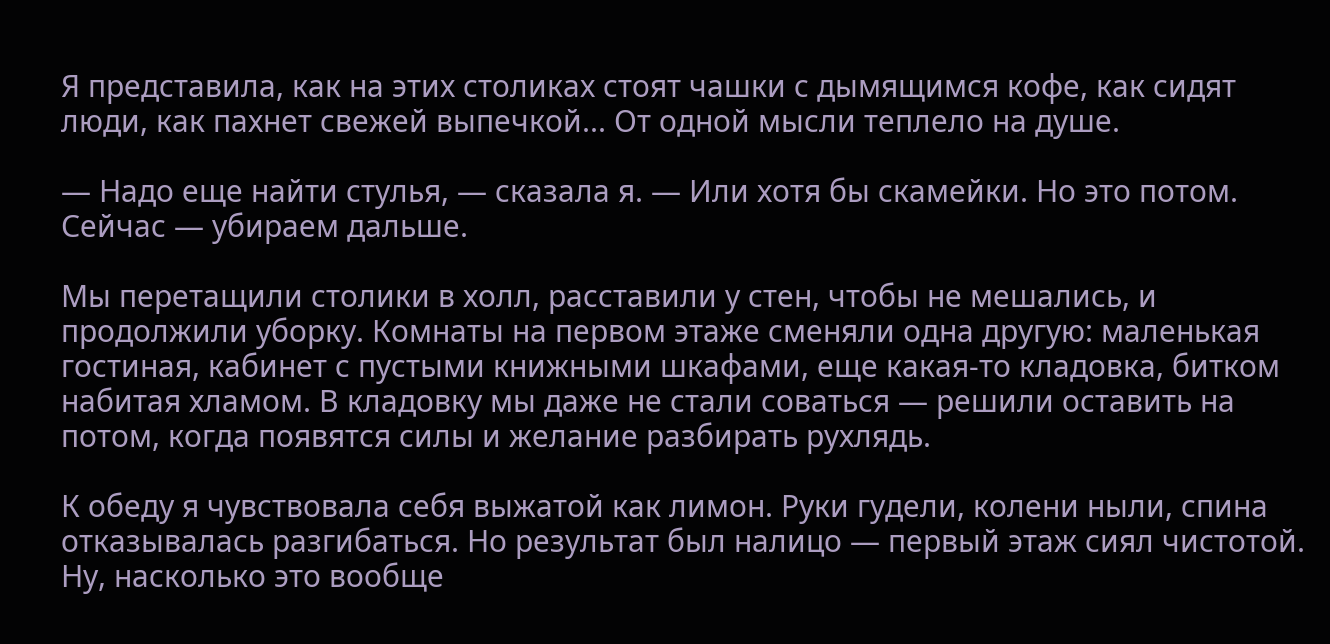Я представила, как на этих столиках стоят чашки с дымящимся кофе, как сидят люди, как пахнет свежей выпечкой... От одной мысли теплело на душе.

— Надо еще найти стулья, — сказала я. — Или хотя бы скамейки. Но это потом. Сейчас — убираем дальше.

Мы перетащили столики в холл, расставили у стен, чтобы не мешались, и продолжили уборку. Комнаты на первом этаже сменяли одна другую: маленькая гостиная, кабинет с пустыми книжными шкафами, еще какая-то кладовка, битком набитая хламом. В кладовку мы даже не стали соваться — решили оставить на потом, когда появятся силы и желание разбирать рухлядь.

К обеду я чувствовала себя выжатой как лимон. Руки гудели, колени ныли, спина отказывалась разгибаться. Но результат был налицо — первый этаж сиял чистотой. Ну, насколько это вообще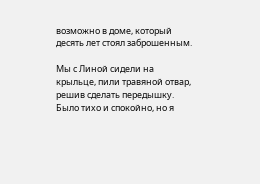возможно в доме, который десять лет стоял заброшенным.

Мы с Линой сидели на крыльце, пили травяной отвар, решив сделать передышку. Было тихо и спокойно, но я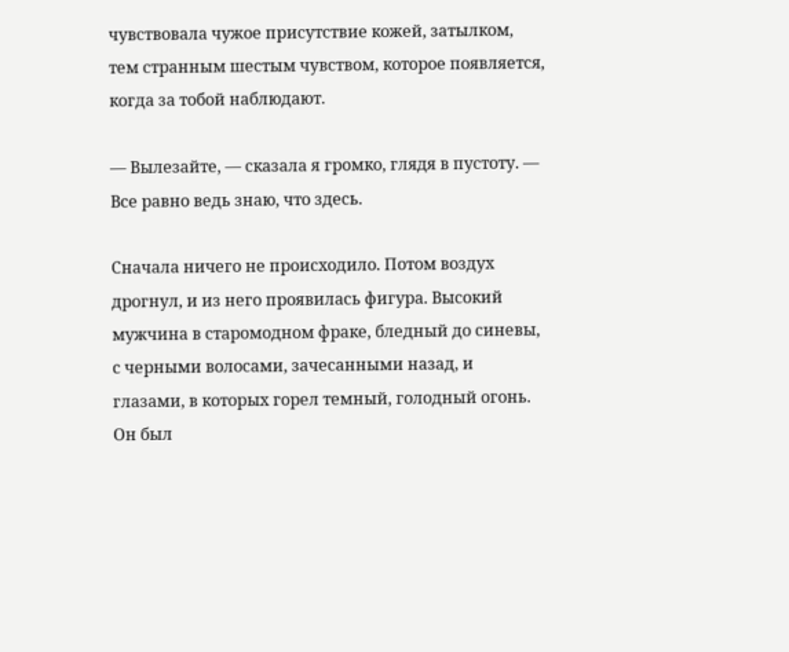чувствовала чужое присутствие кожей, затылком, тем странным шестым чувством, которое появляется, когда за тобой наблюдают.

— Вылезайте, — сказала я громко, глядя в пустоту. — Все равно ведь знаю, что здесь.

Сначала ничего не происходило. Потом воздух дрогнул, и из него проявилась фигура. Высокий мужчина в старомодном фраке, бледный до синевы, с черными волосами, зачесанными назад, и глазами, в которых горел темный, голодный огонь. Он был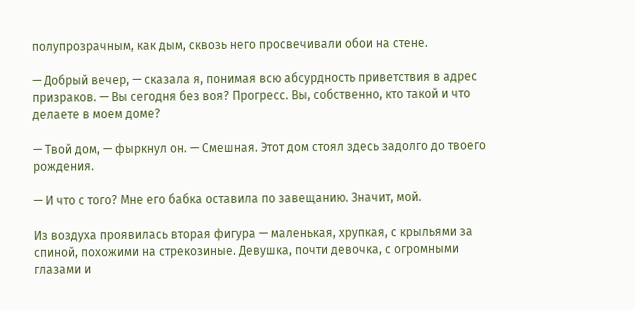полупрозрачным, как дым, сквозь него просвечивали обои на стене.

— Добрый вечер, — сказала я, понимая всю абсурдность приветствия в адрес призраков. — Вы сегодня без воя? Прогресс. Вы, собственно, кто такой и что делаете в моем доме?

— Твой дом, — фыркнул он. — Смешная. Этот дом стоял здесь задолго до твоего рождения.

— И что с того? Мне его бабка оставила по завещанию. Значит, мой.

Из воздуха проявилась вторая фигура — маленькая, хрупкая, с крыльями за спиной, похожими на стрекозиные. Девушка, почти девочка, с огромными глазами и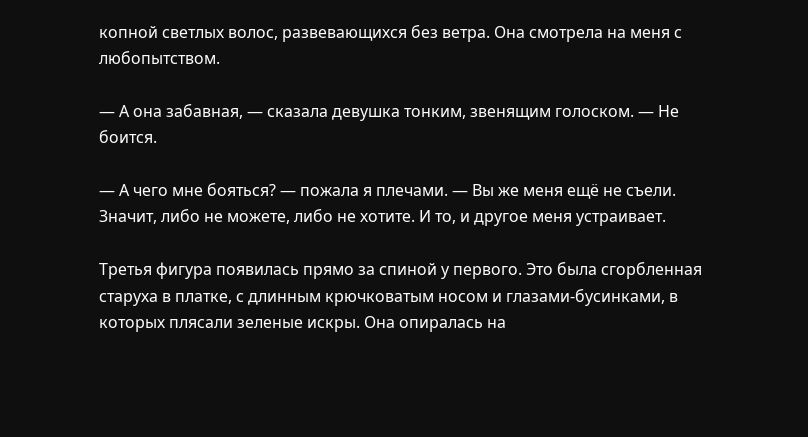копной светлых волос, развевающихся без ветра. Она смотрела на меня с любопытством.

— А она забавная, — сказала девушка тонким, звенящим голоском. — Не боится.

— А чего мне бояться? — пожала я плечами. — Вы же меня ещё не съели. Значит, либо не можете, либо не хотите. И то, и другое меня устраивает.

Третья фигура появилась прямо за спиной у первого. Это была сгорбленная старуха в платке, с длинным крючковатым носом и глазами-бусинками, в которых плясали зеленые искры. Она опиралась на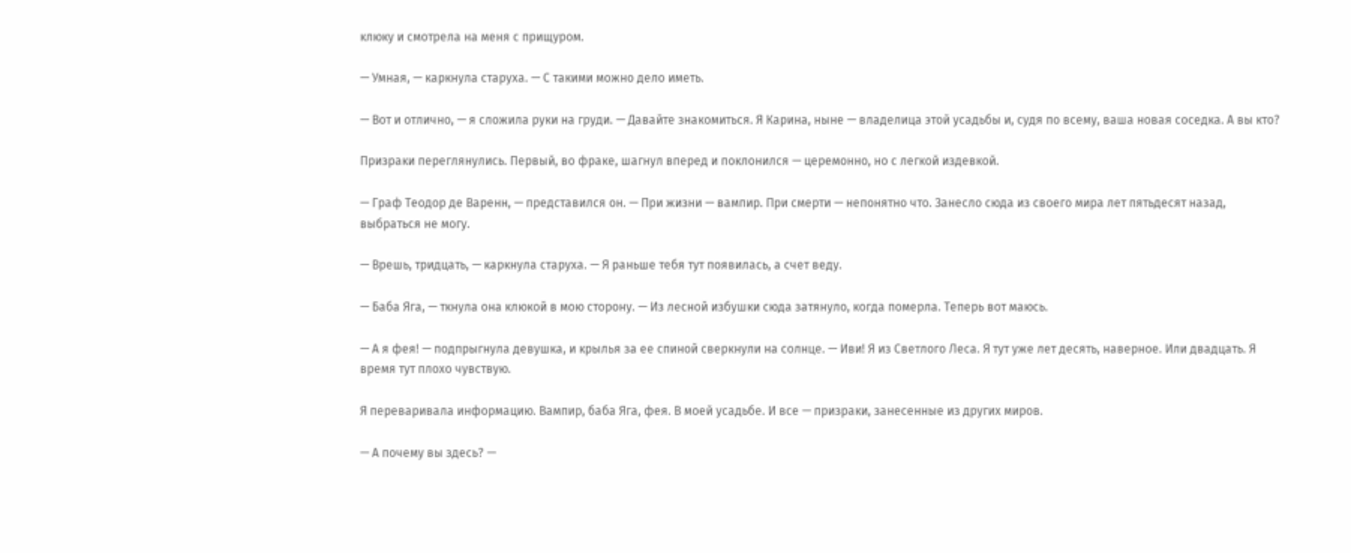клюку и смотрела на меня с прищуром.

— Умная, — каркнула старуха. — С такими можно дело иметь.

— Вот и отлично, — я сложила руки на груди. — Давайте знакомиться. Я Карина, ныне — владелица этой усадьбы и, судя по всему, ваша новая соседка. А вы кто?

Призраки переглянулись. Первый, во фраке, шагнул вперед и поклонился — церемонно, но с легкой издевкой.

— Граф Теодор де Варенн, — представился он. — При жизни — вампир. При смерти — непонятно что. Занесло сюда из своего мира лет пятьдесят назад, выбраться не могу.

— Врешь, тридцать, — каркнула старуха. — Я раньше тебя тут появилась, а счет веду.

— Баба Яга, — ткнула она клюкой в мою сторону. — Из лесной избушки сюда затянуло, когда померла. Теперь вот маюсь.

— А я фея! — подпрыгнула девушка, и крылья за ее спиной сверкнули на солнце. — Иви! Я из Светлого Леса. Я тут уже лет десять, наверное. Или двадцать. Я время тут плохо чувствую.

Я переваривала информацию. Вампир, баба Яга, фея. В моей усадьбе. И все — призраки, занесенные из других миров.

— А почему вы здесь? —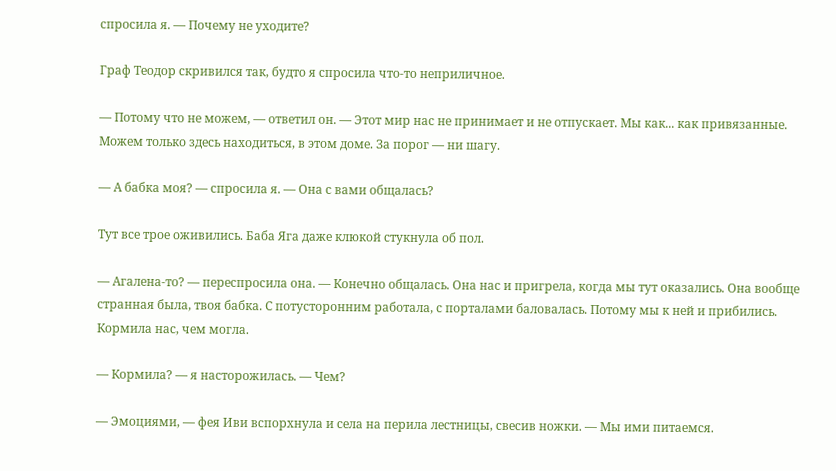спросила я. — Почему не уходите?

Граф Теодор скривился так, будто я спросила что-то неприличное.

— Потому что не можем, — ответил он. — Этот мир нас не принимает и не отпускает. Мы как... как привязанные. Можем только здесь находиться, в этом доме. За порог — ни шагу.

— А бабка моя? — спросила я. — Она с вами общалась?

Тут все трое оживились. Баба Яга даже клюкой стукнула об пол.

— Агалена-то? — переспросила она. — Конечно общалась. Она нас и пригрела, когда мы тут оказались. Она вообще странная была, твоя бабка. С потусторонним работала, с порталами баловалась. Потому мы к ней и прибились. Кормила нас, чем могла.

— Кормила? — я насторожилась. — Чем?

— Эмоциями, — фея Иви вспорхнула и села на перила лестницы, свесив ножки. — Мы ими питаемся.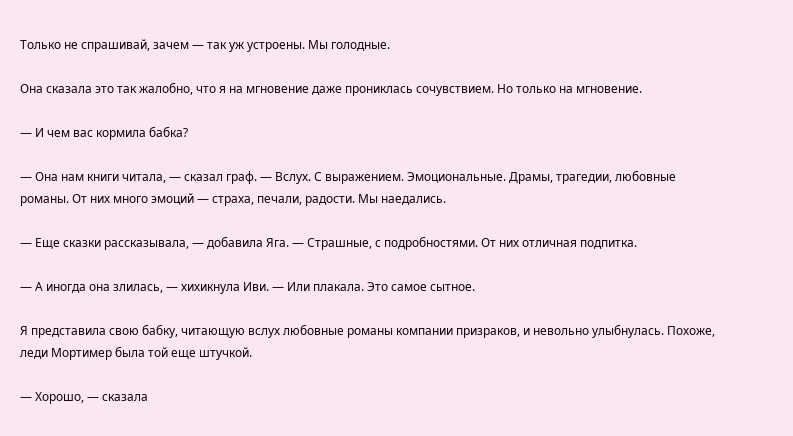Только не спрашивай, зачем — так уж устроены. Мы голодные.

Она сказала это так жалобно, что я на мгновение даже прониклась сочувствием. Но только на мгновение.

— И чем вас кормила бабка?

— Она нам книги читала, — сказал граф. — Вслух. С выражением. Эмоциональные. Драмы, трагедии, любовные романы. От них много эмоций — страха, печали, радости. Мы наедались.

— Еще сказки рассказывала, — добавила Яга. — Страшные, с подробностями. От них отличная подпитка.

— А иногда она злилась, — хихикнула Иви. — Или плакала. Это самое сытное.

Я представила свою бабку, читающую вслух любовные романы компании призраков, и невольно улыбнулась. Похоже, леди Мортимер была той еще штучкой.

— Хорошо, — сказала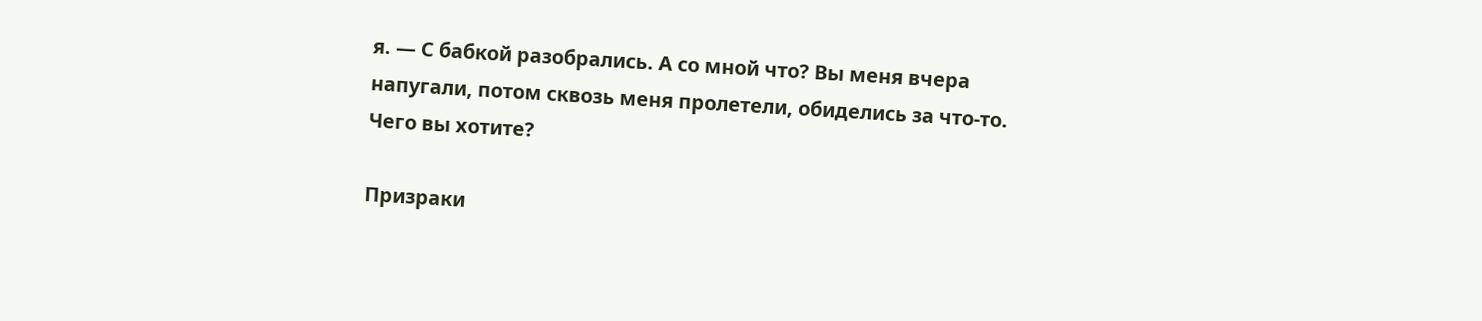я. — С бабкой разобрались. А со мной что? Вы меня вчера напугали, потом сквозь меня пролетели, обиделись за что-то. Чего вы хотите?

Призраки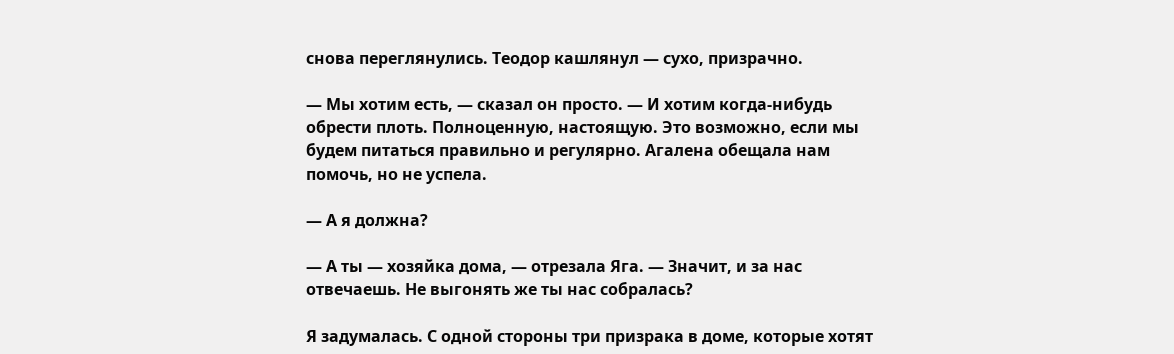снова переглянулись. Теодор кашлянул — сухо, призрачно.

— Мы хотим есть, — сказал он просто. — И хотим когда-нибудь обрести плоть. Полноценную, настоящую. Это возможно, если мы будем питаться правильно и регулярно. Агалена обещала нам помочь, но не успела.

— А я должна?

— А ты — хозяйка дома, — отрезала Яга. — Значит, и за нас отвечаешь. Не выгонять же ты нас собралась?

Я задумалась. С одной стороны три призрака в доме, которые хотят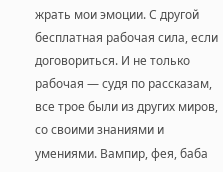жрать мои эмоции. С другой бесплатная рабочая сила, если договориться. И не только рабочая — судя по рассказам, все трое были из других миров, со своими знаниями и умениями. Вампир, фея, баба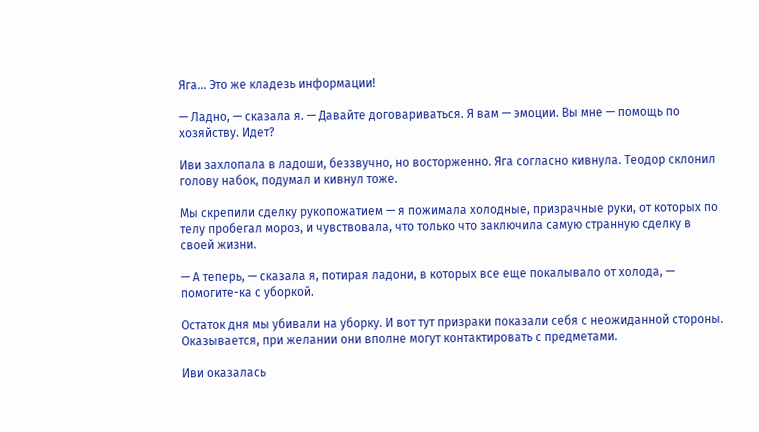Яга... Это же кладезь информации!

— Ладно, — сказала я. — Давайте договариваться. Я вам — эмоции. Вы мне — помощь по хозяйству. Идет?

Иви захлопала в ладоши, беззвучно, но восторженно. Яга согласно кивнула. Теодор склонил голову набок, подумал и кивнул тоже.

Мы скрепили сделку рукопожатием — я пожимала холодные, призрачные руки, от которых по телу пробегал мороз, и чувствовала, что только что заключила самую странную сделку в своей жизни.

— А теперь, — сказала я, потирая ладони, в которых все еще покалывало от холода, — помогите-ка с уборкой.

Остаток дня мы убивали на уборку. И вот тут призраки показали себя с неожиданной стороны. Оказывается, при желании они вполне могут контактировать с предметами.

Иви оказалась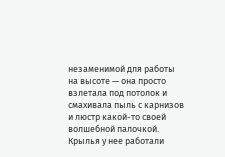незаменимой для работы на высоте — она просто взлетала под потолок и смахивала пыль с карнизов и люстр какой-то своей волшебной палочкой. Крылья у нее работали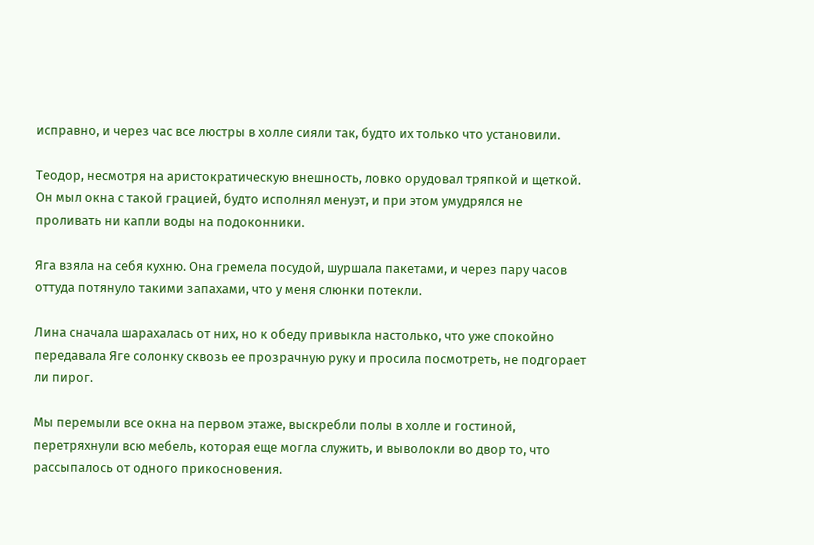исправно, и через час все люстры в холле сияли так, будто их только что установили.

Теодор, несмотря на аристократическую внешность, ловко орудовал тряпкой и щеткой. Он мыл окна с такой грацией, будто исполнял менуэт, и при этом умудрялся не проливать ни капли воды на подоконники.

Яга взяла на себя кухню. Она гремела посудой, шуршала пакетами, и через пару часов оттуда потянуло такими запахами, что у меня слюнки потекли.

Лина сначала шарахалась от них, но к обеду привыкла настолько, что уже спокойно передавала Яге солонку сквозь ее прозрачную руку и просила посмотреть, не подгорает ли пирог.

Мы перемыли все окна на первом этаже, выскребли полы в холле и гостиной, перетряхнули всю мебель, которая еще могла служить, и выволокли во двор то, что рассыпалось от одного прикосновения.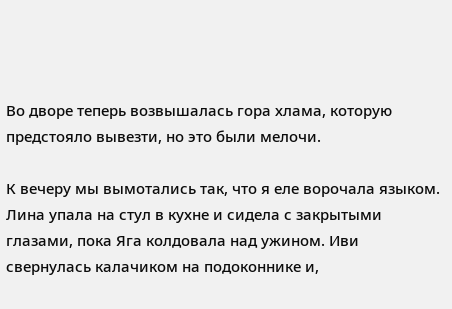Во дворе теперь возвышалась гора хлама, которую предстояло вывезти, но это были мелочи.

К вечеру мы вымотались так, что я еле ворочала языком. Лина упала на стул в кухне и сидела с закрытыми глазами, пока Яга колдовала над ужином. Иви свернулась калачиком на подоконнике и,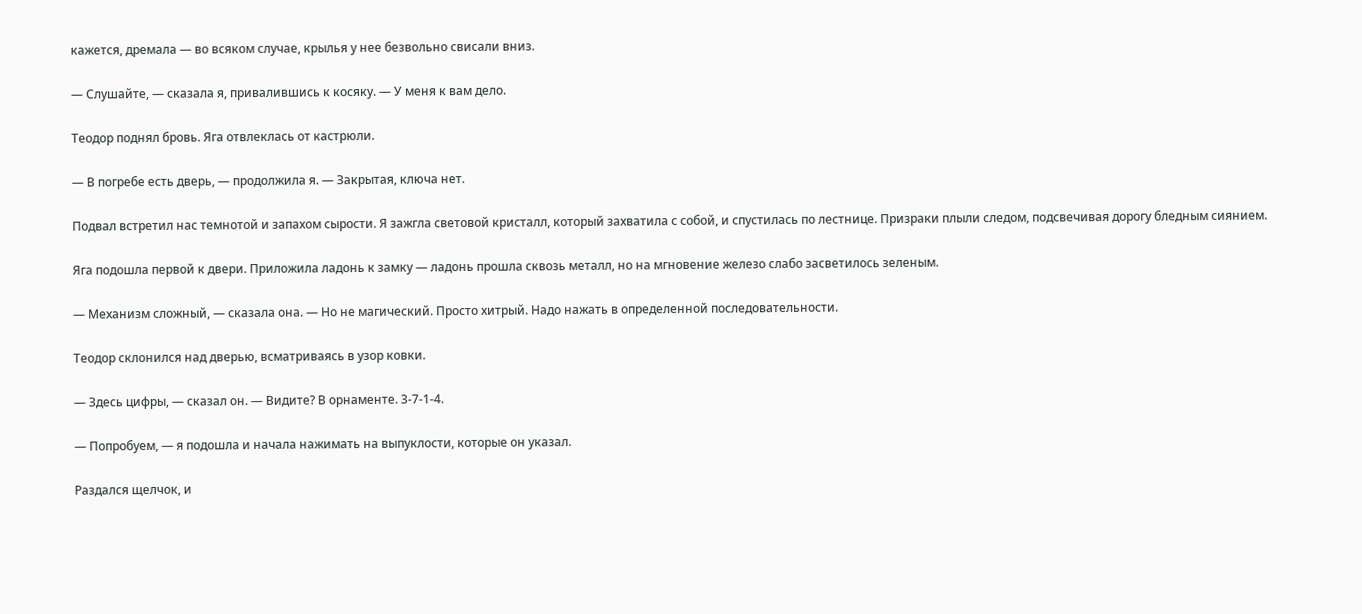кажется, дремала — во всяком случае, крылья у нее безвольно свисали вниз.

— Слушайте, — сказала я, привалившись к косяку. — У меня к вам дело.

Теодор поднял бровь. Яга отвлеклась от кастрюли.

— В погребе есть дверь, — продолжила я. — Закрытая, ключа нет.

Подвал встретил нас темнотой и запахом сырости. Я зажгла световой кристалл, который захватила с собой, и спустилась по лестнице. Призраки плыли следом, подсвечивая дорогу бледным сиянием.

Яга подошла первой к двери. Приложила ладонь к замку — ладонь прошла сквозь металл, но на мгновение железо слабо засветилось зеленым.

— Механизм сложный, — сказала она. — Но не магический. Просто хитрый. Надо нажать в определенной последовательности.

Теодор склонился над дверью, всматриваясь в узор ковки.

— Здесь цифры, — сказал он. — Видите? В орнаменте. 3-7-1-4.

— Попробуем, — я подошла и начала нажимать на выпуклости, которые он указал.

Раздался щелчок, и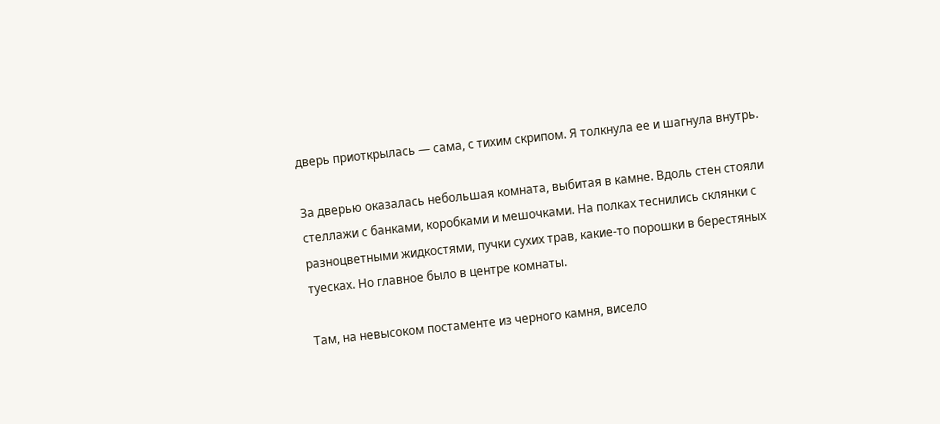дверь приоткрылась — сама, с тихим скрипом. Я толкнула ее и шагнула внутрь.

За дверью оказалась небольшая комната, выбитая в камне. Вдоль стен стояли стеллажи с банками, коробками и мешочками. На полках теснились склянки с разноцветными жидкостями, пучки сухих трав, какие-то порошки в берестяных туесках. Но главное было в центре комнаты.

Там, на невысоком постаменте из черного камня, висело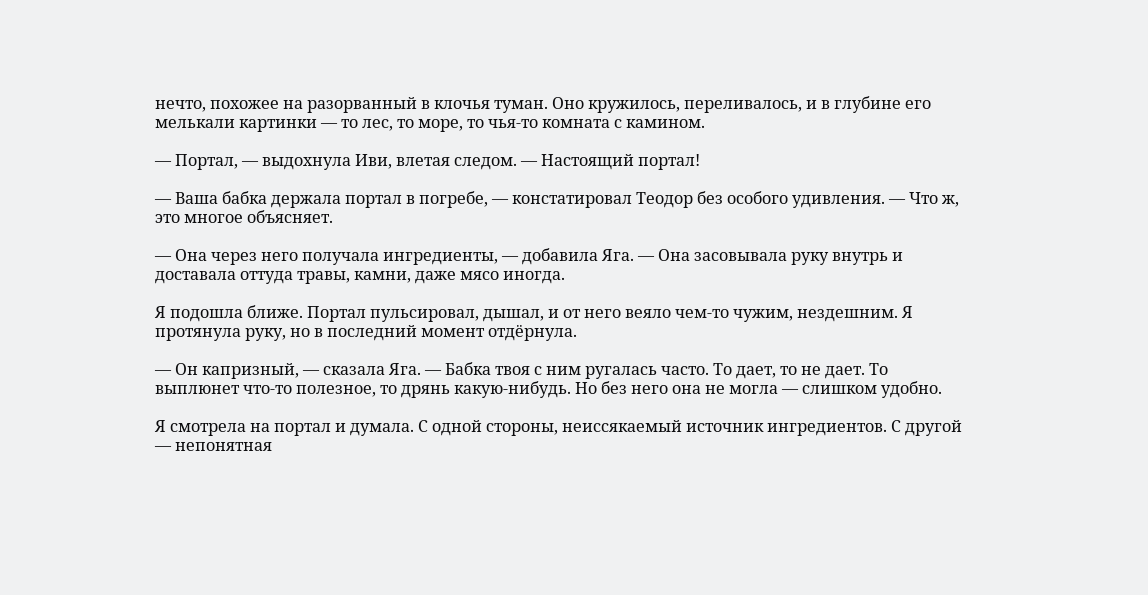нечто, похожее на разорванный в клочья туман. Оно кружилось, переливалось, и в глубине его мелькали картинки — то лес, то море, то чья-то комната с камином.

— Портал, — выдохнула Иви, влетая следом. — Настоящий портал!

— Ваша бабка держала портал в погребе, — констатировал Теодор без особого удивления. — Что ж, это многое объясняет.

— Она через него получала ингредиенты, — добавила Яга. — Она засовывала руку внутрь и доставала оттуда травы, камни, даже мясо иногда.

Я подошла ближе. Портал пульсировал, дышал, и от него веяло чем-то чужим, нездешним. Я протянула руку, но в последний момент отдёрнула.

— Он капризный, — сказала Яга. — Бабка твоя с ним ругалась часто. То дает, то не дает. То выплюнет что-то полезное, то дрянь какую-нибудь. Но без него она не могла — слишком удобно.

Я смотрела на портал и думала. С одной стороны, неиссякаемый источник ингредиентов. С другой — непонятная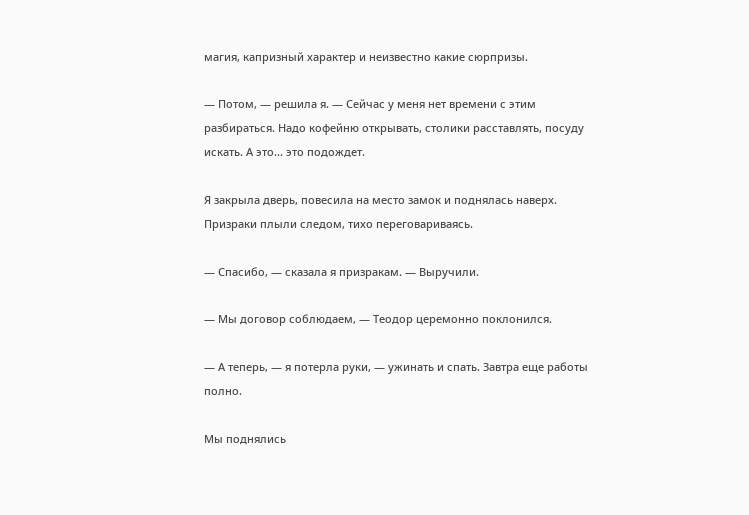магия, капризный характер и неизвестно какие сюрпризы.

— Потом, — решила я. — Сейчас у меня нет времени с этим разбираться. Надо кофейню открывать, столики расставлять, посуду искать. А это... это подождет.

Я закрыла дверь, повесила на место замок и поднялась наверх. Призраки плыли следом, тихо переговариваясь.

— Спасибо, — сказала я призракам. — Выручили.

— Мы договор соблюдаем, — Теодор церемонно поклонился.

— А теперь, — я потерла руки, — ужинать и спать. Завтра еще работы полно.

Мы поднялись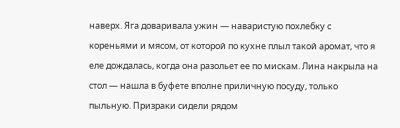наверх. Яга доваривала ужин — наваристую похлебку с кореньями и мясом, от которой по кухне плыл такой аромат, что я еле дождалась, когда она разольет ее по мискам. Лина накрыла на стол — нашла в буфете вполне приличную посуду, только пыльную. Призраки сидели рядом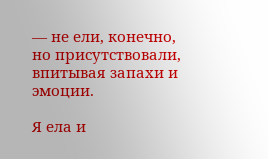— не ели, конечно, но присутствовали, впитывая запахи и эмоции.

Я ела и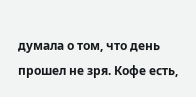думала о том, что день прошел не зря. Кофе есть,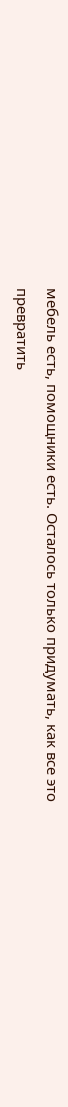мебель есть, помощники есть. Осталось только придумать, как все это превратить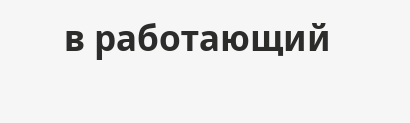в работающий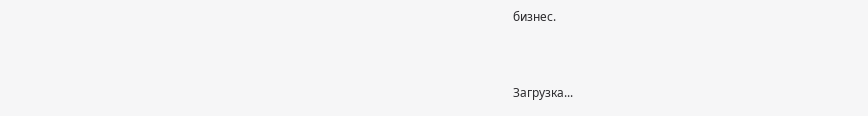бизнес.


Загрузка...